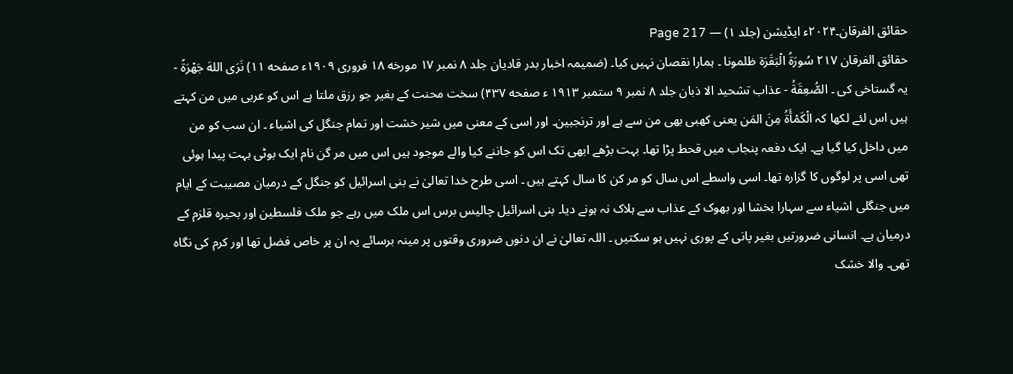حقائق الفرقان۔۲۰۲۴ء ایڈیشن (جلد ۱) — Page 217
حقائق الفرقان ۲۱۷ سُورَةُ الْبَقَرَة ظلمونا ۔ ہمارا نقصان نہیں کیا۔ (ضمیمہ اخبار بدر قادیان جلد ۸ نمبر ۱۷ مورخه ۱۸ فروری ۱۹۰۹ء صفحه ۱۱) نَرَى اللهَ جَهْرَةً - یہ گستاخی کی ۔ الصُّعِقَةُ - عذاب تشحید الا ذبان جلد ۸ نمبر ۹ ستمبر ۱۹۱۳ ء صفحه ۴۳۷) سخت محنت کے بغیر جو رزق ملتا ہے اس کو عربی میں من کہتے ہیں اس لئے لکھا کہ الْكَمْأَةُ مِنَ المَن یعنی کھبی بھی من سے ہے اور ترنجبین۔ اور اسی کے معنی میں شیر خشت اور تمام جنگل کی اشیاء ۔ ان سب کو من میں داخل کیا گیا ہے۔ ایک دفعہ پنجاب میں قحط پڑا تھا۔ بہت بڑھے ابھی تک اس کو جاننے کیا والے موجود ہیں اس میں مر گن نام ایک بوٹی بہت پیدا ہوئی تھی اسی پر لوگوں کا گزارہ تھا۔ اسی واسطے اس سال کو مر کن کا سال کہتے ہیں ۔ اسی طرح خدا تعالیٰ نے بنی اسرائیل کو جنگل کے درمیان مصیبت کے ایام میں جنگلی اشیاء سے سہارا بخشا اور بھوک کے عذاب سے ہلاک نہ ہونے دیا۔ بنی اسرائیل چالیس برس اس ملک میں رہے جو ملک فلسطین اور بحیرہ قلزم کے درمیان ہے۔ انسانی ضرورتیں بغیر پانی کے پوری نہیں ہو سکتیں ۔ اللہ تعالیٰ نے ان دنوں ضروری وقتوں پر مینہ برسائے یہ ان پر خاص فضل تھا اور کرم کی نگاہ تھی۔ والا خشک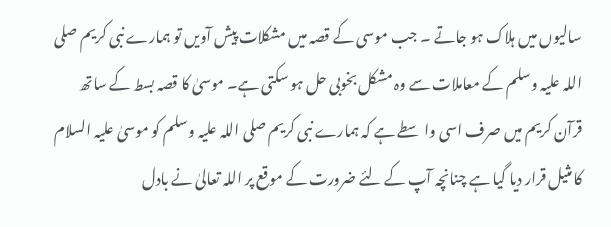سالیوں میں ہلاک ہو جاتے ۔ جب موسی کے قصہ میں مشکلات پیش آویں تو ہمارے نبی کریم صلی اللہ علیہ وسلم کے معاملات سے وہ مشکل بخوبی حل ہو سکتی ہے۔ موسیٰ کا قصہ بسط کے ساتھ قرآن کریم میں صرف اسی واسطے ہے کہ ہمارے نبی کریم صلی اللہ علیہ وسلم کو موسیٰ علیہ السلام کا مثیل قرار دیا گیا ہے چنانچہ آپ کے لئے ضرورت کے موقع پر اللہ تعالیٰ نے بادل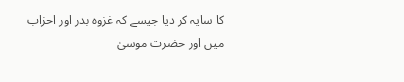کا سایہ کر دیا جیسے کہ غزوہ بدر اور احزاب میں اور حضرت موسیٰ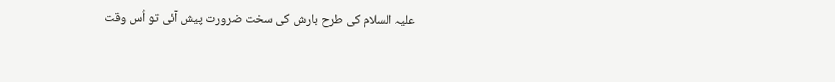علیہ السلام کی طرح بارش کی سخت ضرورت پیش آئی تو اُس وقت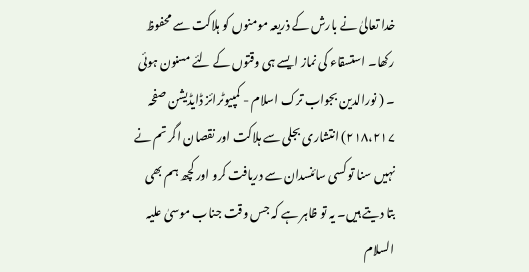خدا تعالیٰ نے بارش کے ذریعہ مومنوں کو ہلاکت سے محفوظ رکھا۔ استسقاء کی نماز ایسے ہی وقتوں کے لئے مسنون ہوئی ۔ ( نورالدین بجواب ترک اسلام - کمپیوٹرائز ڈایڈیشن صفحہ ۲۱۸،۲۱۷) انتشاری بجلی سے ہلاکت اور نقصان اگر تم نے نہیں سنا تو کسی سائنسدان سے دریافت کرو اور کچھ ہم بھی بتا دیتے ہیں۔ یہ تو ظاہر ہے کہ جس وقت جناب موسیٰ علیہ السلام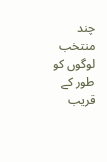چند منتخب لوگوں کو طور کے قریب